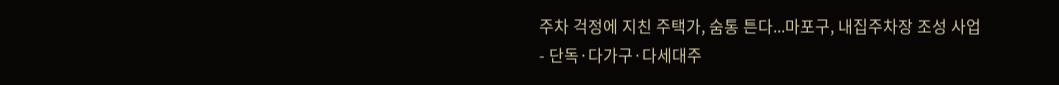주차 걱정에 지친 주택가, 숨통 튼다...마포구, 내집주차장 조성 사업
- 단독·다가구·다세대주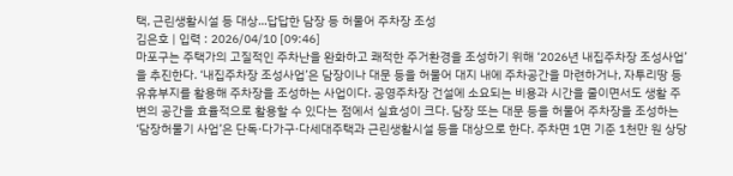택, 근린생활시설 등 대상...답답한 담장 등 허물어 주차장 조성
김은호 | 입력 : 2026/04/10 [09:46]
마포구는 주택가의 고질적인 주차난을 완화하고 쾌적한 주거환경을 조성하기 위해 ‘2026년 내집주차장 조성사업’을 추진한다. ‘내집주차장 조성사업’은 담장이나 대문 등을 허물어 대지 내에 주차공간을 마련하거나, 자투리땅 등 유휴부지를 활용해 주차장을 조성하는 사업이다. 공영주차장 건설에 소요되는 비용과 시간을 줄이면서도 생활 주변의 공간을 효율적으로 활용할 수 있다는 점에서 실효성이 크다. 담장 또는 대문 등을 허물어 주차장을 조성하는 ‘담장허물기 사업’은 단독·다가구·다세대주택과 근린생활시설 등을 대상으로 한다. 주차면 1면 기준 1천만 원 상당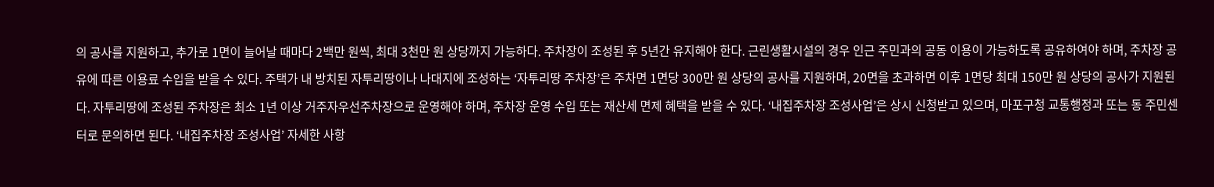의 공사를 지원하고, 추가로 1면이 늘어날 때마다 2백만 원씩, 최대 3천만 원 상당까지 가능하다. 주차장이 조성된 후 5년간 유지해야 한다. 근린생활시설의 경우 인근 주민과의 공동 이용이 가능하도록 공유하여야 하며, 주차장 공유에 따른 이용료 수입을 받을 수 있다. 주택가 내 방치된 자투리땅이나 나대지에 조성하는 ‘자투리땅 주차장’은 주차면 1면당 300만 원 상당의 공사를 지원하며, 20면을 초과하면 이후 1면당 최대 150만 원 상당의 공사가 지원된다. 자투리땅에 조성된 주차장은 최소 1년 이상 거주자우선주차장으로 운영해야 하며, 주차장 운영 수입 또는 재산세 면제 혜택을 받을 수 있다. ‘내집주차장 조성사업’은 상시 신청받고 있으며, 마포구청 교통행정과 또는 동 주민센터로 문의하면 된다. ‘내집주차장 조성사업’ 자세한 사항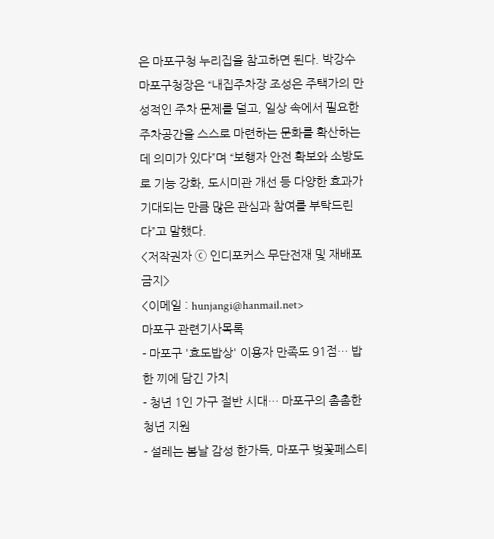은 마포구청 누리집을 참고하면 된다. 박강수 마포구청장은 “내집주차장 조성은 주택가의 만성적인 주차 문제를 덜고, 일상 속에서 필요한 주차공간을 스스로 마련하는 문화를 확산하는 데 의미가 있다”며 “보행자 안전 확보와 소방도로 기능 강화, 도시미관 개선 등 다양한 효과가 기대되는 만큼 많은 관심과 참여를 부탁드린다”고 말했다.
<저작권자 ⓒ 인디포커스 무단전재 및 재배포 금지>
<이메일 : hunjangi@hanmail.net>
마포구 관련기사목록
- 마포구 '효도밥상' 이용자 만족도 91점… 밥 한 끼에 담긴 가치
- 청년 1인 가구 절반 시대… 마포구의 촘촘한 청년 지원
- 설레는 봄날 감성 한가득, 마포구 벚꽃페스티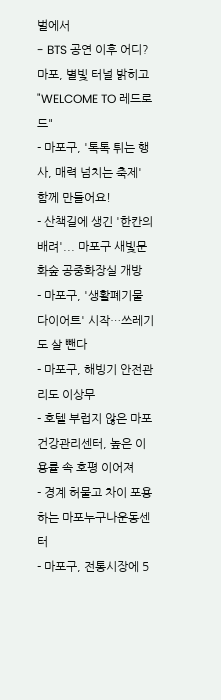벌에서
- BTS 공연 이후 어디? 마포, 별빛 터널 밝히고 "WELCOME TO 레드로드"
- 마포구, '톡톡 튀는 행사, 매력 넘치는 축제' 함께 만들어요!
- 산책길에 생긴 '한칸의 배려'... 마포구 새빛문화숲 공중화장실 개방
- 마포구, '생활폐기물 다이어트' 시작…쓰레기도 살 뺀다
- 마포구, 해빙기 안전관리도 이상무
- 호텔 부럽지 않은 마포 건강관리센터, 높은 이용률 속 호평 이어져
- 경계 허물고 차이 포용하는 마포누구나운동센터
- 마포구, 전통시장에 5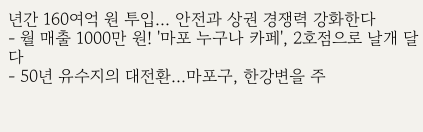년간 160여억 원 투입... 안전과 상권 경쟁력 강화한다
- 월 매출 1000만 원! '마포 누구나 카페', 2호점으로 날개 달다
- 50년 유수지의 대전환...마포구, 한강변을 주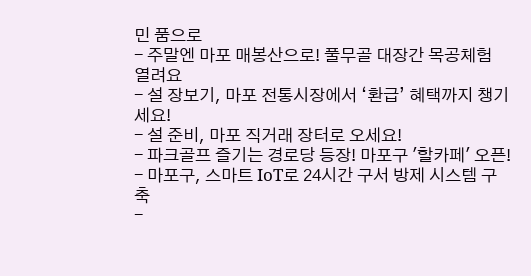민 품으로
- 주말엔 마포 매봉산으로! 풀무골 대장간 목공체험 열려요
- 설 장보기, 마포 전통시장에서 ‘환급’ 혜택까지 챙기세요!
- 설 준비, 마포 직거래 장터로 오세요!
- 파크골프 즐기는 경로당 등장! 마포구 '할카페' 오픈!
- 마포구, 스마트 IoT로 24시간 구서 방제 시스템 구축
-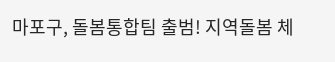마포구, 돌봄통합팀 출범! 지역돌봄 체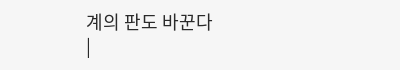계의 판도 바꾼다
|